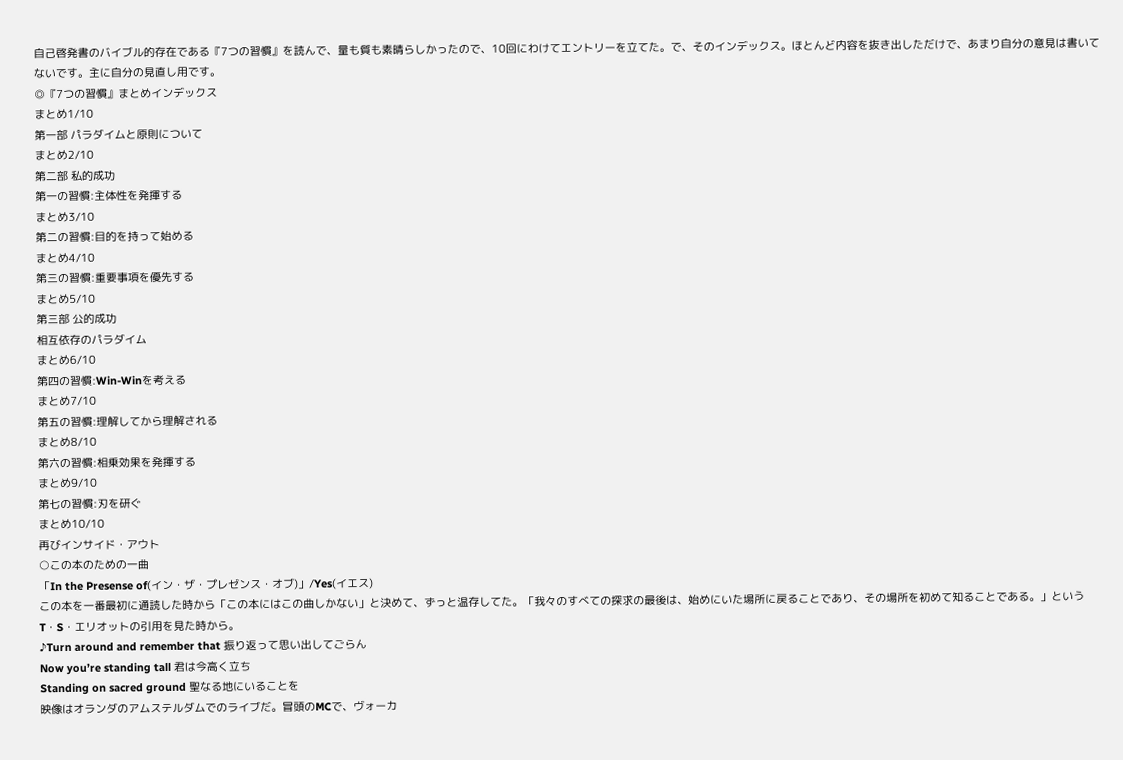自己啓発書のバイブル的存在である『7つの習慣』を読んで、量も質も素晴らしかったので、10回にわけてエントリーを立てた。で、そのインデックス。ほとんど内容を抜き出しただけで、あまり自分の意見は書いてないです。主に自分の見直し用です。
◎『7つの習慣』まとめインデックス
まとめ1/10
第一部 パラダイムと原則について
まとめ2/10
第二部 私的成功
第一の習慣:主体性を発揮する
まとめ3/10
第二の習慣:目的を持って始める
まとめ4/10
第三の習慣:重要事項を優先する
まとめ5/10
第三部 公的成功
相互依存のパラダイム
まとめ6/10
第四の習慣:Win-Winを考える
まとめ7/10
第五の習慣:理解してから理解される
まとめ8/10
第六の習慣:相乗効果を発揮する
まとめ9/10
第七の習慣:刃を研ぐ
まとめ10/10
再びインサイド・アウト
○この本のための一曲
「In the Presense of(イン・ザ・プレゼンス・オブ)」/Yes(イエス)
この本を一番最初に通読した時から「この本にはこの曲しかない」と決めて、ずっと温存してた。「我々のすべての探求の最後は、始めにいた場所に戻ることであり、その場所を初めて知ることである。」というT・S・エリオットの引用を見た時から。
♪Turn around and remember that 振り返って思い出してごらん
Now you’re standing tall 君は今高く立ち
Standing on sacred ground 聖なる地にいることを
映像はオランダのアムステルダムでのライブだ。冒頭のMCで、ヴォーカ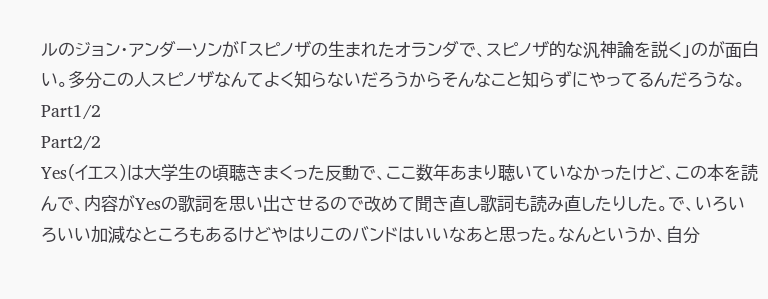ルのジョン・アンダーソンが「スピノザの生まれたオランダで、スピノザ的な汎神論を説く」のが面白い。多分この人スピノザなんてよく知らないだろうからそんなこと知らずにやってるんだろうな。
Part1/2
Part2/2
Yes(イエス)は大学生の頃聴きまくった反動で、ここ数年あまり聴いていなかったけど、この本を読んで、内容がYesの歌詞を思い出させるので改めて聞き直し歌詞も読み直したりした。で、いろいろいい加減なところもあるけどやはりこのバンドはいいなあと思った。なんというか、自分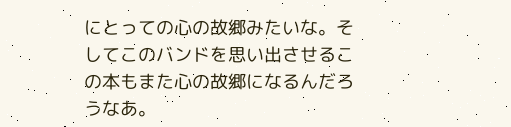にとっての心の故郷みたいな。そしてこのバンドを思い出させるこの本もまた心の故郷になるんだろうなあ。